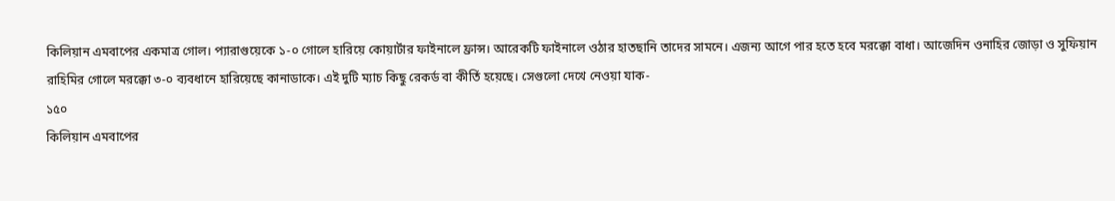কিলিয়ান এমবাপের একমাত্র গোল। প্যারাগুয়েকে ১-০ গোলে হারিয়ে কোয়ার্টার ফাইনালে ফ্রান্স। আরেকটি ফাইনালে ওঠার হাতছানি তাদের সামনে। এজন্য আগে পার হতে হবে মরক্কো বাধা। আজেদিন ওনাহির জোড়া ও সুফিয়ান রাহিমির গোলে মরক্কো ৩-০ ব্যবধানে হারিয়েছে কানাডাকে। এই দুটি ম্যাচ কিছু রেকর্ড বা কীর্তি হয়েছে। সেগুলো দেখে নেওয়া যাক-
১৫০
কিলিয়ান এমবাপের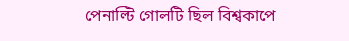পেনাল্টি গোলটি ছিল বিশ্বকাপে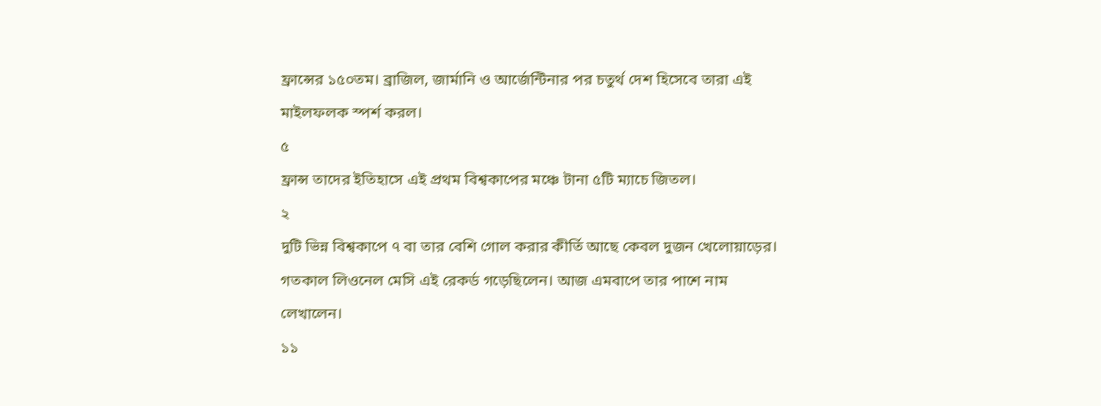ফ্রান্সের ১৫০তম। ব্রাজিল, জার্মানি ও আর্জেন্টিনার পর চতুর্থ দেশ হিসেবে তারা এই মাইলফলক স্পর্শ করল।
৫
ফ্রান্স তাদের ইতিহাসে এই প্রথম বিশ্বকাপের মঞ্চে টানা ৫টি ম্যাচে জিতল।
২
দুটি ভিন্ন বিশ্বকাপে ৭ বা তার বেশি গোল করার কীর্তি আছে কেবল দুজন খেলোয়াড়ের। গতকাল লিওনেল মেসি এই রেকর্ড গড়েছিলেন। আজ এমবাপে তার পাশে নাম লেখালেন।
১১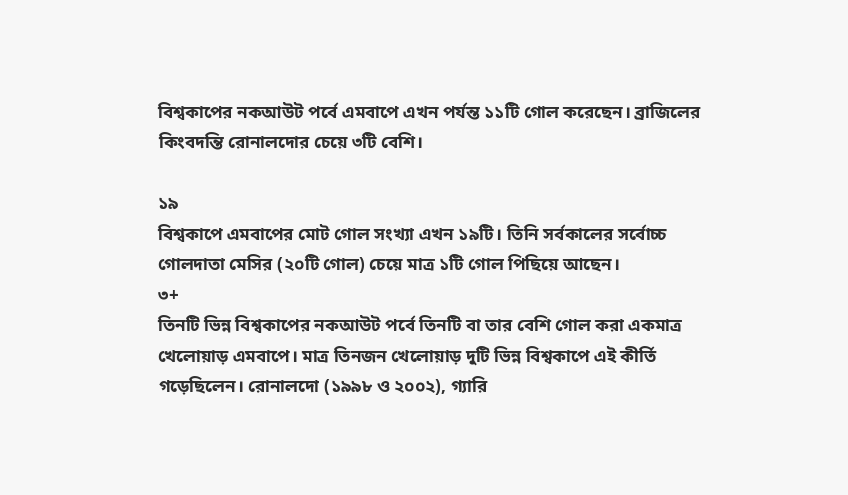বিশ্বকাপের নকআউট পর্বে এমবাপে এখন পর্যন্ত ১১টি গোল করেছেন। ব্রাজিলের কিংবদন্তি রোনালদোর চেয়ে ৩টি বেশি।

১৯
বিশ্বকাপে এমবাপের মোট গোল সংখ্যা এখন ১৯টি। তিনি সর্বকালের সর্বোচ্চ গোলদাতা মেসির (২০টি গোল) চেয়ে মাত্র ১টি গোল পিছিয়ে আছেন।
৩+
তিনটি ভিন্ন বিশ্বকাপের নকআউট পর্বে তিনটি বা তার বেশি গোল করা একমাত্র খেলোয়াড় এমবাপে। মাত্র তিনজন খেলোয়াড় দুটি ভিন্ন বিশ্বকাপে এই কীর্তি গড়েছিলেন। রোনালদো (১৯৯৮ ও ২০০২), গ্যারি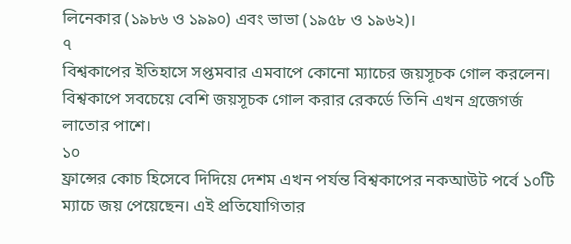লিনেকার (১৯৮৬ ও ১৯৯০) এবং ভাভা (১৯৫৮ ও ১৯৬২)।
৭
বিশ্বকাপের ইতিহাসে সপ্তমবার এমবাপে কোনো ম্যাচের জয়সূচক গোল করলেন। বিশ্বকাপে সবচেয়ে বেশি জয়সূচক গোল করার রেকর্ডে তিনি এখন গ্রজেগর্জ লাতোর পাশে।
১০
ফ্রান্সের কোচ হিসেবে দিদিয়ে দেশম এখন পর্যন্ত বিশ্বকাপের নকআউট পর্বে ১০টি ম্যাচে জয় পেয়েছেন। এই প্রতিযোগিতার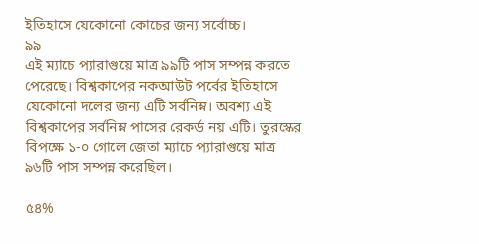ইতিহাসে যেকোনো কোচের জন্য সর্বোচ্চ।
৯৯
এই ম্যাচে প্যারাগুয়ে মাত্র ৯৯টি পাস সম্পন্ন করতে পেরেছে। বিশ্বকাপের নকআউট পর্বের ইতিহাসে যেকোনো দলের জন্য এটি সর্বনিম্ন। অবশ্য এই বিশ্বকাপের সর্বনিম্ন পাসের রেকর্ড নয় এটি। তুরস্কের বিপক্ষে ১-০ গোলে জেতা ম্যাচে প্যারাগুয়ে মাত্র ৯৬টি পাস সম্পন্ন করেছিল।

৫৪%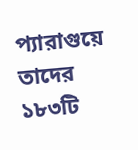প্যারাগুয়ে তাদের ১৮৩টি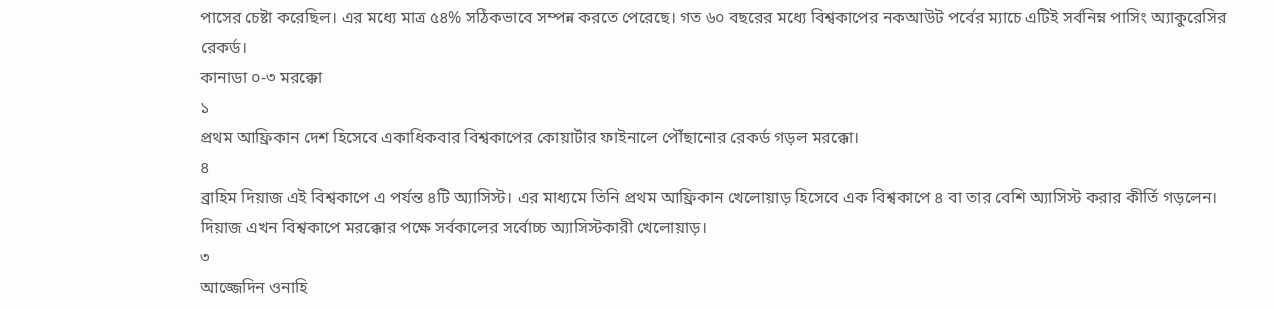পাসের চেষ্টা করেছিল। এর মধ্যে মাত্র ৫৪% সঠিকভাবে সম্পন্ন করতে পেরেছে। গত ৬০ বছরের মধ্যে বিশ্বকাপের নকআউট পর্বের ম্যাচে এটিই সর্বনিম্ন পাসিং অ্যাকুরেসির রেকর্ড।
কানাডা ০-৩ মরক্কো
১
প্রথম আফ্রিকান দেশ হিসেবে একাধিকবার বিশ্বকাপের কোয়ার্টার ফাইনালে পৌঁছানোর রেকর্ড গড়ল মরক্কো।
৪
ব্রাহিম দিয়াজ এই বিশ্বকাপে এ পর্যন্ত ৪টি অ্যাসিস্ট। এর মাধ্যমে তিনি প্রথম আফ্রিকান খেলোয়াড় হিসেবে এক বিশ্বকাপে ৪ বা তার বেশি অ্যাসিস্ট করার কীর্তি গড়লেন। দিয়াজ এখন বিশ্বকাপে মরক্কোর পক্ষে সর্বকালের সর্বোচ্চ অ্যাসিস্টকারী খেলোয়াড়।
৩
আজ্জেদিন ওনাহি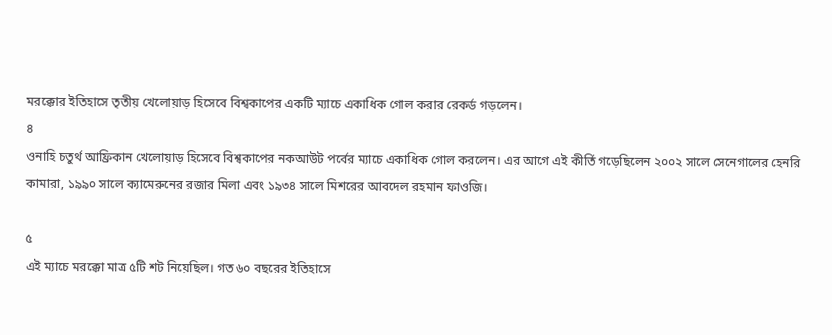মরক্কোর ইতিহাসে তৃতীয় খেলোয়াড় হিসেবে বিশ্বকাপের একটি ম্যাচে একাধিক গোল করার রেকর্ড গড়লেন।
৪
ওনাহি চতুর্থ আফ্রিকান খেলোয়াড় হিসেবে বিশ্বকাপের নকআউট পর্বের ম্যাচে একাধিক গোল করলেন। এর আগে এই কীর্তি গড়েছিলেন ২০০২ সালে সেনেগালের হেনরি কামারা, ১৯৯০ সালে ক্যামেরুনের রজার মিলা এবং ১৯৩৪ সালে মিশরের আবদেল রহমান ফাওজি।

৫
এই ম্যাচে মরক্কো মাত্র ৫টি শট নিয়েছিল। গত ৬০ বছরের ইতিহাসে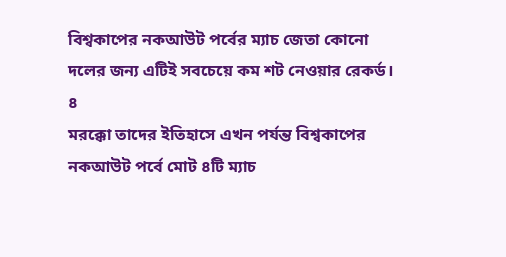বিশ্বকাপের নকআউট পর্বের ম্যাচ জেতা কোনো দলের জন্য এটিই সবচেয়ে কম শট নেওয়ার রেকর্ড।
৪
মরক্কো তাদের ইতিহাসে এখন পর্যন্ত বিশ্বকাপের নকআউট পর্বে মোট ৪টি ম্যাচ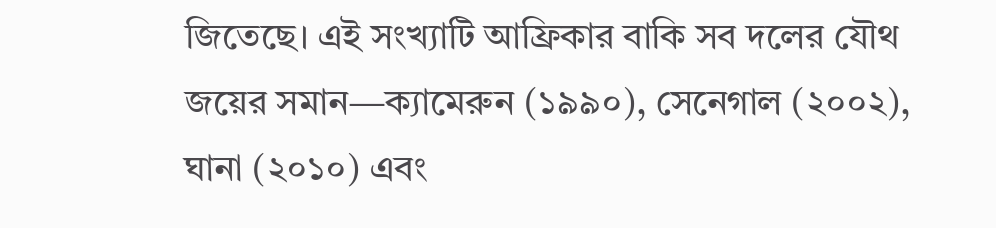জিতেছে। এই সংখ্যাটি আফ্রিকার বাকি সব দলের যৌথ জয়ের সমান—ক্যামেরুন (১৯৯০), সেনেগাল (২০০২), ঘানা (২০১০) এবং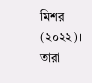মিশর (২০২২)। তারা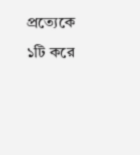প্রত্যেকে ১টি করে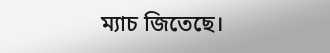ম্যাচ জিতেছে।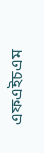এফএইচএম